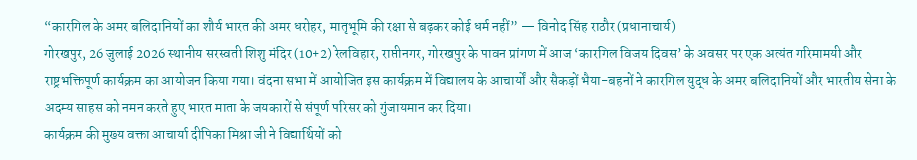“कारगिल के अमर बलिदानियों का शौर्य भारत की अमर धरोहर, मातृभूमि की रक्षा से बढ़कर कोई धर्म नहीं” — विनोद सिंह राठौर (प्रधानाचार्य)
गोरखपुर, 26 जुलाई 2026 स्थानीय सरस्वती शिशु मंदिर (10+2) रेलविहार, राप्तीनगर, गोरखपुर के पावन प्रांगण में आज ‘कारगिल विजय दिवस’ के अवसर पर एक अत्यंत गरिमामयी और राष्ट्रभक्तिपूर्ण कार्यक्रम का आयोजन किया गया। वंदना सभा में आयोजित इस कार्यक्रम में विद्यालय के आचार्यों और सैकड़ों भैया-बहनों ने कारगिल युद्ध के अमर बलिदानियों और भारतीय सेना के अदम्य साहस को नमन करते हुए भारत माता के जयकारों से संपूर्ण परिसर को गुंजायमान कर दिया।
कार्यक्रम की मुख्य वक्ता आचार्या दीपिका मिश्रा जी ने विद्यार्थियों को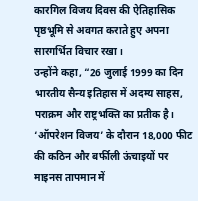कारगिल विजय दिवस की ऐतिहासिक पृष्ठभूमि से अवगत कराते हुए अपना सारगर्भित विचार रखा।
उन्होंने कहा, “26 जुलाई 1999 का दिन भारतीय सैन्य इतिहास में अदम्य साहस, पराक्रम और राष्ट्रभक्ति का प्रतीक है। ‘ऑपरेशन विजय’ के दौरान 18,000 फीट की कठिन और बर्फीली ऊंचाइयों पर माइनस तापमान में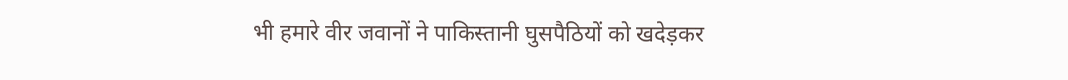भी हमारे वीर जवानों ने पाकिस्तानी घुसपैठियों को खदेड़कर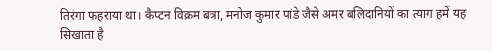तिरंगा फहराया था। कैप्टन विक्रम बत्रा, मनोज कुमार पांडे जैसे अमर बलिदानियों का त्याग हमें यह सिखाता है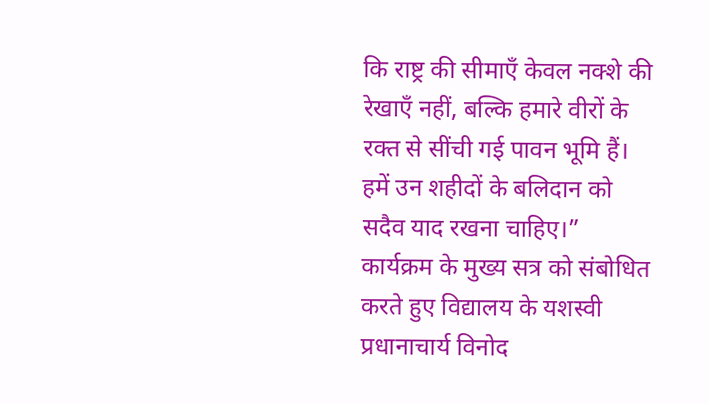कि राष्ट्र की सीमाएँ केवल नक्शे की रेखाएँ नहीं, बल्कि हमारे वीरों के रक्त से सींची गई पावन भूमि हैं। हमें उन शहीदों के बलिदान को सदैव याद रखना चाहिए।”
कार्यक्रम के मुख्य सत्र को संबोधित करते हुए विद्यालय के यशस्वी प्रधानाचार्य विनोद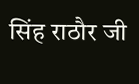सिंह राठौर जी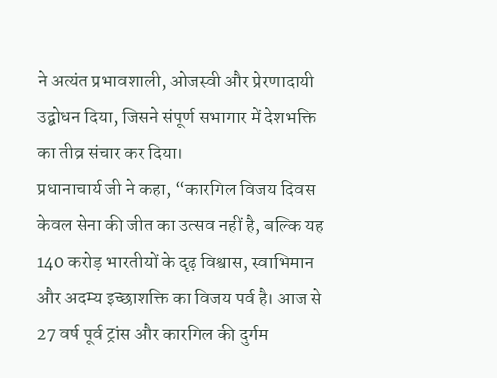ने अत्यंत प्रभावशाली, ओजस्वी और प्रेरणादायी उद्बोधन दिया, जिसने संपूर्ण सभागार में देशभक्ति का तीव्र संचार कर दिया।
प्रधानाचार्य जी ने कहा, “कारगिल विजय दिवस केवल सेना की जीत का उत्सव नहीं है, बल्कि यह 140 करोड़ भारतीयों के दृढ़ विश्वास, स्वाभिमान और अदम्य इच्छाशक्ति का विजय पर्व है। आज से 27 वर्ष पूर्व ट्रांस और कारगिल की दुर्गम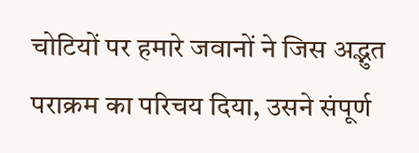चोटियों पर हमारे जवानों ने जिस अद्भुत पराक्रम का परिचय दिया, उसने संपूर्ण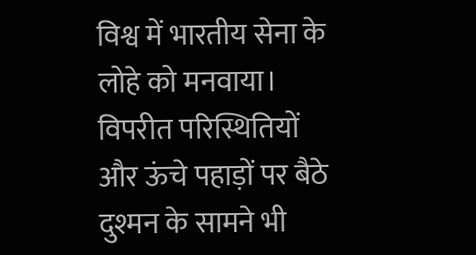विश्व में भारतीय सेना के लोहे को मनवाया। विपरीत परिस्थितियों और ऊंचे पहाड़ों पर बैठे दुश्मन के सामने भी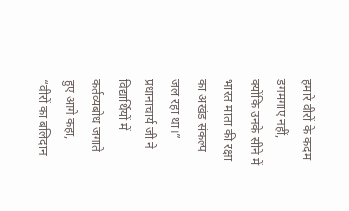हमारे वीरों के कदम डगमगाए नहीं, क्योंकि उनके सीने में भारत माता की रक्षा का अखंड संकल्प जल रहा था।”
प्रधानाचार्य जी ने विद्यार्थियों में कर्तव्यबोध जगाते हुए आगे कहा, “वीरों का बलिदान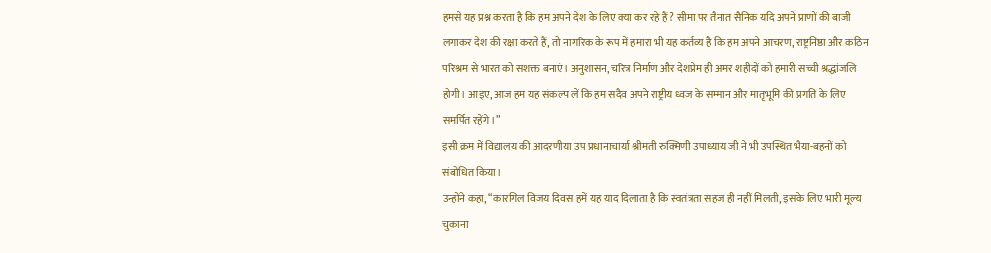हमसे यह प्रश्न करता है कि हम अपने देश के लिए क्या कर रहे हैं? सीमा पर तैनात सैनिक यदि अपने प्राणों की बाजी लगाकर देश की रक्षा करते हैं, तो नागरिक के रूप में हमारा भी यह कर्तव्य है कि हम अपने आचरण, राष्ट्रनिष्ठा और कठिन परिश्रम से भारत को सशक्त बनाएं। अनुशासन, चरित्र निर्माण और देशप्रेम ही अमर शहीदों को हमारी सच्ची श्रद्धांजलि होगी। आइए, आज हम यह संकल्प लें कि हम सदैव अपने राष्ट्रीय ध्वज के सम्मान और मातृभूमि की प्रगति के लिए समर्पित रहेंगे।”
इसी क्रम में विद्यालय की आदरणीया उप प्रधानाचार्या श्रीमती रुक्मिणी उपाध्याय जी ने भी उपस्थित भैया-बहनों को संबोधित किया।
उन्होंने कहा, “कारगिल विजय दिवस हमें यह याद दिलाता है कि स्वतंत्रता सहज ही नहीं मिलती, इसके लिए भारी मूल्य चुकाना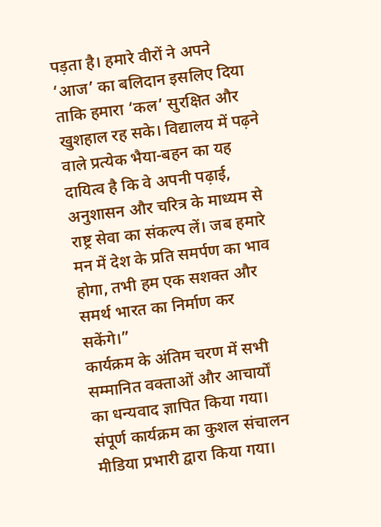पड़ता है। हमारे वीरों ने अपने ‘आज’ का बलिदान इसलिए दिया ताकि हमारा ‘कल’ सुरक्षित और खुशहाल रह सके। विद्यालय में पढ़ने वाले प्रत्येक भैया-बहन का यह दायित्व है कि वे अपनी पढ़ाई, अनुशासन और चरित्र के माध्यम से राष्ट्र सेवा का संकल्प लें। जब हमारे मन में देश के प्रति समर्पण का भाव होगा, तभी हम एक सशक्त और समर्थ भारत का निर्माण कर सकेंगे।”
कार्यक्रम के अंतिम चरण में सभी सम्मानित वक्ताओं और आचार्यों का धन्यवाद ज्ञापित किया गया। संपूर्ण कार्यक्रम का कुशल संचालन मीडिया प्रभारी द्वारा किया गया।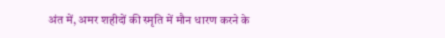अंत में, अमर शहीदों की स्मृति में मौन धारण करने के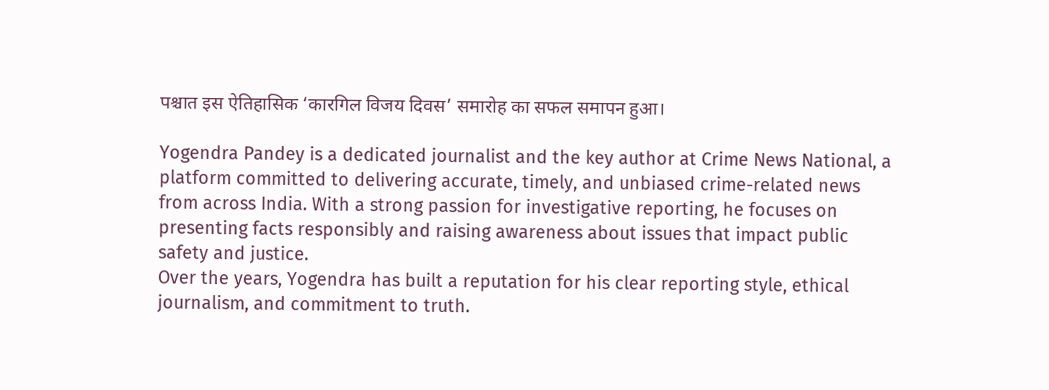पश्चात इस ऐतिहासिक ‘कारगिल विजय दिवस’ समारोह का सफल समापन हुआ।

Yogendra Pandey is a dedicated journalist and the key author at Crime News National, a platform committed to delivering accurate, timely, and unbiased crime-related news from across India. With a strong passion for investigative reporting, he focuses on presenting facts responsibly and raising awareness about issues that impact public safety and justice.
Over the years, Yogendra has built a reputation for his clear reporting style, ethical journalism, and commitment to truth.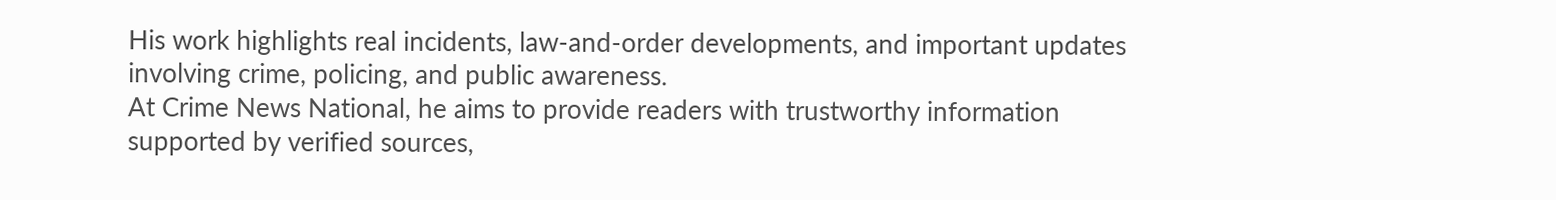His work highlights real incidents, law-and-order developments, and important updates involving crime, policing, and public awareness.
At Crime News National, he aims to provide readers with trustworthy information supported by verified sources,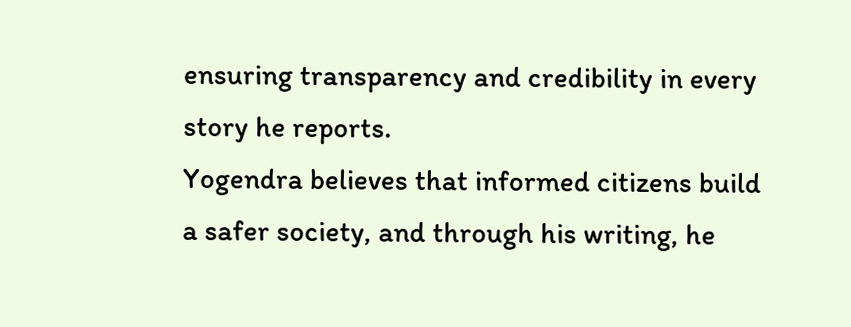ensuring transparency and credibility in every story he reports.
Yogendra believes that informed citizens build a safer society, and through his writing, he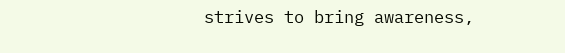strives to bring awareness,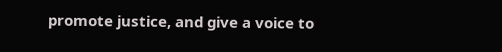promote justice, and give a voice to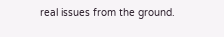real issues from the ground.